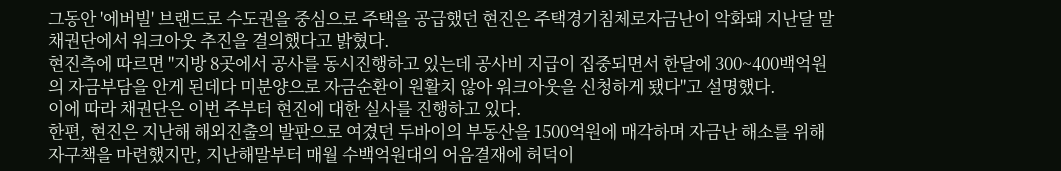그동안 '에버빌' 브랜드로 수도권을 중심으로 주택을 공급했던 현진은 주택경기침체로자금난이 악화돼 지난달 말 채권단에서 워크아웃 추진을 결의했다고 밝혔다.
현진측에 따르면 "지방 8곳에서 공사를 동시진행하고 있는데 공사비 지급이 집중되면서 한달에 300~400백억원의 자금부담을 안게 된데다 미분양으로 자금순환이 원활치 않아 워크아웃을 신청하게 됐다"고 설명했다.
이에 따라 채권단은 이번 주부터 현진에 대한 실사를 진행하고 있다.
한편, 현진은 지난해 해외진출의 발판으로 여겼던 두바이의 부동산을 1500억원에 매각하며 자금난 해소를 위해 자구책을 마련했지만, 지난해말부터 매월 수백억원대의 어음결재에 허덕이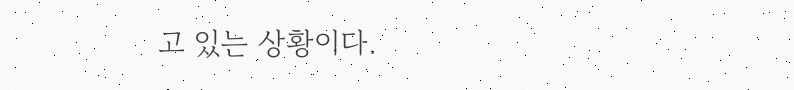고 있는 상황이다.